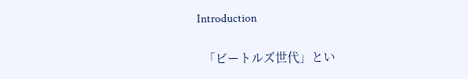Introduction

  「ビートルズ世代」とい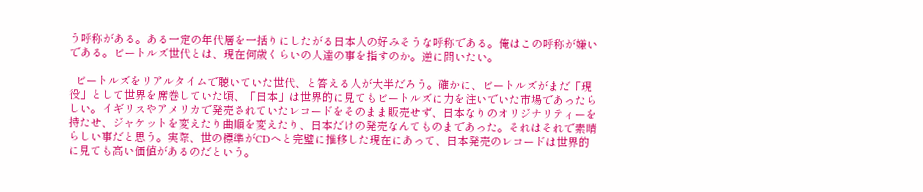う呼称がある。ある一定の年代層を一括りにしたがる日本人の好みそうな呼称である。俺はこの呼称が嫌いである。ビートルズ世代とは、現在何歳くらいの人達の事を指すのか。逆に問いたい。

  ビートルズをリアルタイムで聴いていた世代、と答える人が大半だろう。確かに、ビートルズがまだ「現役」として世界を席巻していた頃、「日本」は世界的に見てもビートルズに力を注いでいた市場であったらしい。イギリスやアメリカで発売されていたレコードをそのまま販売せず、日本なりのオリジナリティーを持たせ、ジャケットを変えたり曲順を変えたり、日本だけの発売なんてものまであった。それはそれで素晴らしい事だと思う。実際、世の標準がCDへと完璧に推移した現在にあって、日本発売のレコードは世界的に見ても高い価値があるのだという。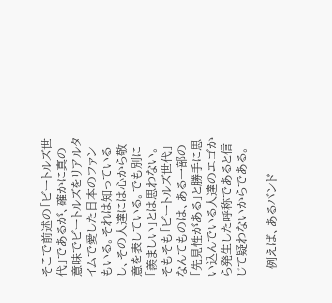そこで前述の「ビートルズ世代」であるが、確かに真の意味でビートルズをリアルタイムで愛した日本のファンもいる。それは知っているし、その人達には心から敬意を表している。でも別に「羨ましい」とは思わない。そもそも「ビートルズ世代」なんてものは、ある一部の「先見性がある」と勝手に思い込んでいる人達のエゴから発生した呼称であると信じて疑わないからである。

  例えば、あるバンド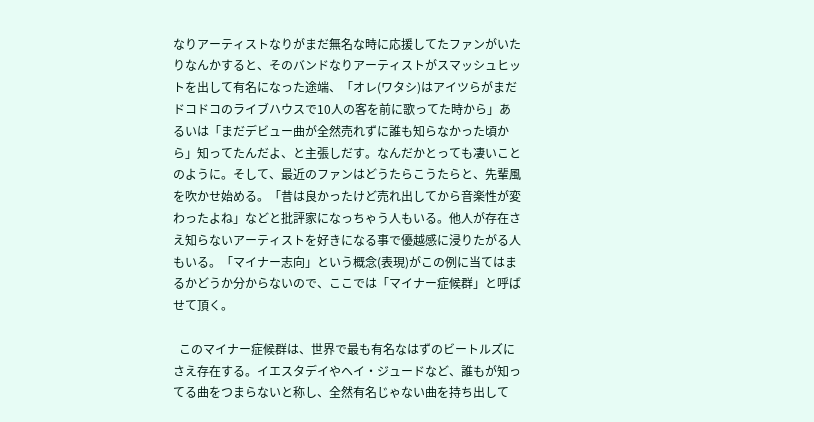なりアーティストなりがまだ無名な時に応援してたファンがいたりなんかすると、そのバンドなりアーティストがスマッシュヒットを出して有名になった途端、「オレ(ワタシ)はアイツらがまだドコドコのライブハウスで10人の客を前に歌ってた時から」あるいは「まだデビュー曲が全然売れずに誰も知らなかった頃から」知ってたんだよ、と主張しだす。なんだかとっても凄いことのように。そして、最近のファンはどうたらこうたらと、先輩風を吹かせ始める。「昔は良かったけど売れ出してから音楽性が変わったよね」などと批評家になっちゃう人もいる。他人が存在さえ知らないアーティストを好きになる事で優越感に浸りたがる人もいる。「マイナー志向」という概念(表現)がこの例に当てはまるかどうか分からないので、ここでは「マイナー症候群」と呼ばせて頂く。

  このマイナー症候群は、世界で最も有名なはずのビートルズにさえ存在する。イエスタデイやヘイ・ジュードなど、誰もが知ってる曲をつまらないと称し、全然有名じゃない曲を持ち出して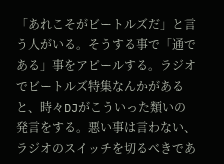「あれこそがビートルズだ」と言う人がいる。そうする事で「通である」事をアピールする。ラジオでビートルズ特集なんかがあると、時々DJがこういった類いの発言をする。悪い事は言わない、ラジオのスイッチを切るべきであ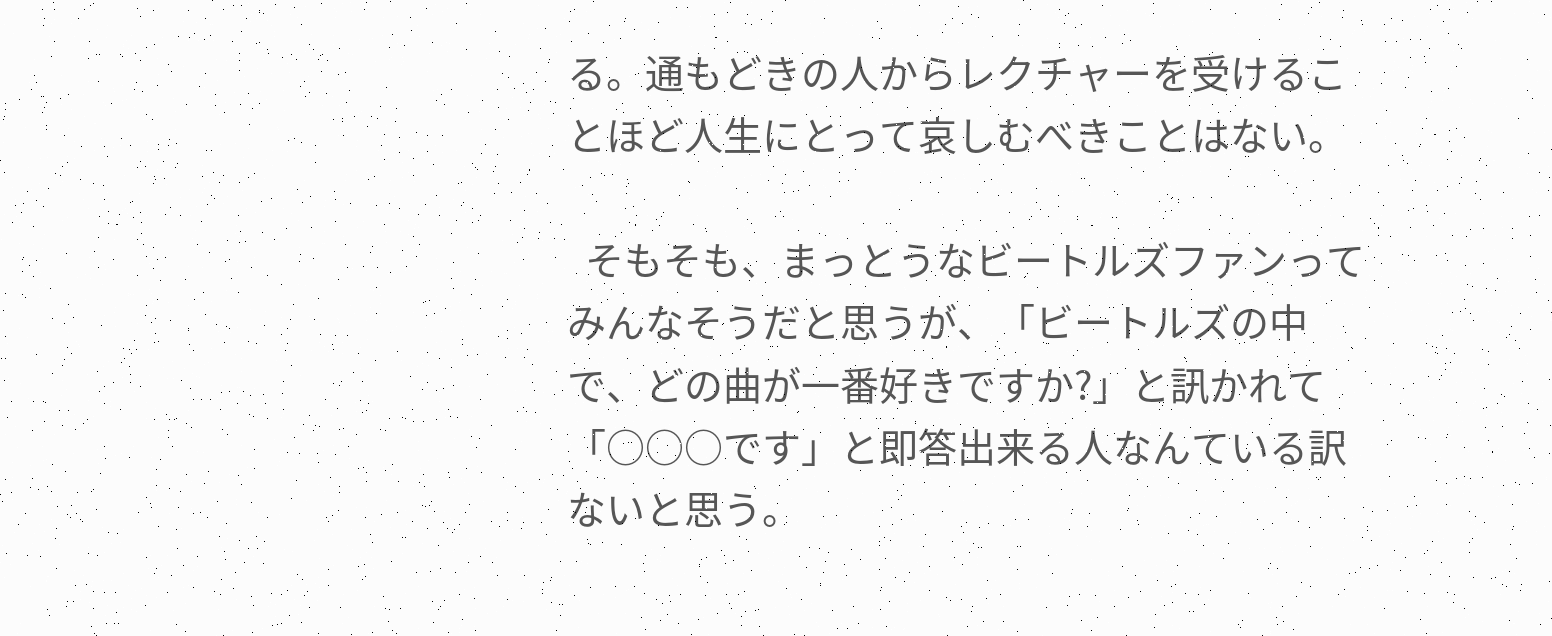る。通もどきの人からレクチャーを受けることほど人生にとって哀しむべきことはない。

  そもそも、まっとうなビートルズファンってみんなそうだと思うが、「ビートルズの中で、どの曲が一番好きですか?」と訊かれて「○○○です」と即答出来る人なんている訳ないと思う。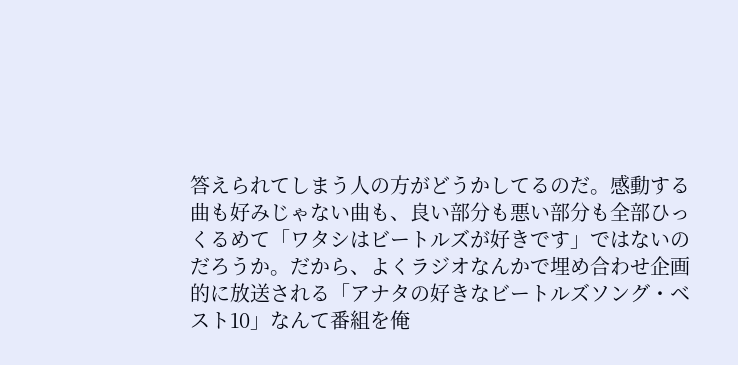答えられてしまう人の方がどうかしてるのだ。感動する曲も好みじゃない曲も、良い部分も悪い部分も全部ひっくるめて「ワタシはビートルズが好きです」ではないのだろうか。だから、よくラジオなんかで埋め合わせ企画的に放送される「アナタの好きなビートルズソング・ベスト10」なんて番組を俺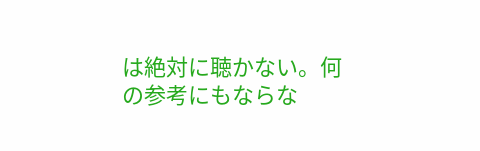は絶対に聴かない。何の参考にもならな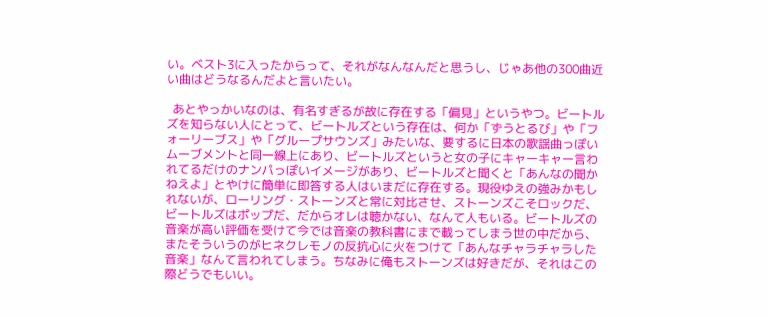い。ベスト3に入ったからって、それがなんなんだと思うし、じゃあ他の300曲近い曲はどうなるんだよと言いたい。

  あとやっかいなのは、有名すぎるが故に存在する「偏見」というやつ。ビートルズを知らない人にとって、ビートルズという存在は、何か「ずうとるび」や「フォーリーブス」や「グループサウンズ」みたいな、要するに日本の歌謡曲っぽいムーブメントと同一線上にあり、ビートルズというと女の子にキャーキャー言われてるだけのナンパっぽいイメージがあり、ビートルズと聞くと「あんなの聞かねえよ」とやけに簡単に即答する人はいまだに存在する。現役ゆえの強みかもしれないが、ローリング・ストーンズと常に対比させ、ストーンズこそロックだ、ビートルズはポップだ、だからオレは聴かない、なんて人もいる。ビートルズの音楽が高い評価を受けて今では音楽の教科書にまで載ってしまう世の中だから、またそういうのがヒネクレモノの反抗心に火をつけて「あんなチャラチャラした音楽」なんて言われてしまう。ちなみに俺もストーンズは好きだが、それはこの際どうでもいい。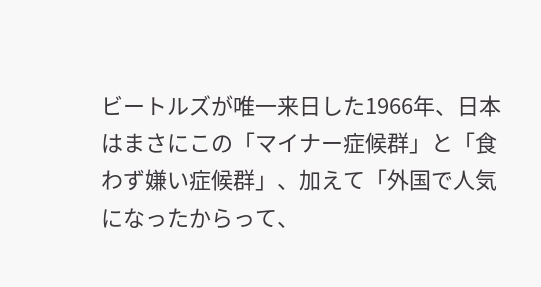ビートルズが唯一来日した1966年、日本はまさにこの「マイナー症候群」と「食わず嫌い症候群」、加えて「外国で人気になったからって、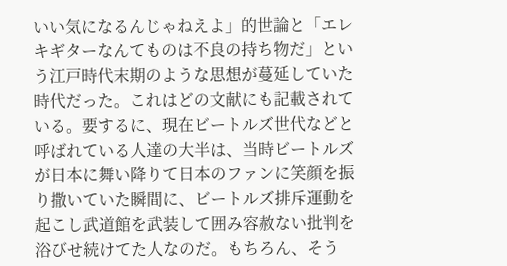いい気になるんじゃねえよ」的世論と「エレキギターなんてものは不良の持ち物だ」という江戸時代末期のような思想が蔓延していた時代だった。これはどの文献にも記載されている。要するに、現在ビートルズ世代などと呼ばれている人達の大半は、当時ビートルズが日本に舞い降りて日本のファンに笑顔を振り撒いていた瞬間に、ビートルズ排斥運動を起こし武道館を武装して囲み容赦ない批判を浴びせ続けてた人なのだ。もちろん、そう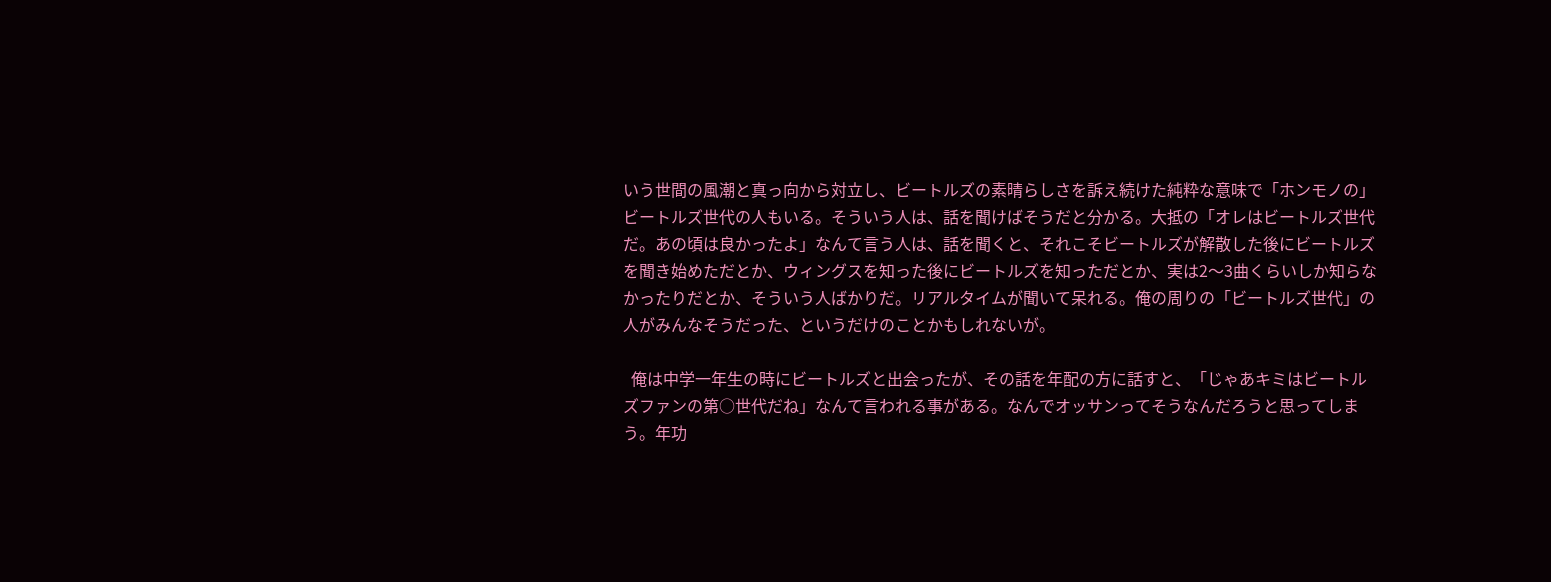いう世間の風潮と真っ向から対立し、ビートルズの素晴らしさを訴え続けた純粋な意味で「ホンモノの」ビートルズ世代の人もいる。そういう人は、話を聞けばそうだと分かる。大抵の「オレはビートルズ世代だ。あの頃は良かったよ」なんて言う人は、話を聞くと、それこそビートルズが解散した後にビートルズを聞き始めただとか、ウィングスを知った後にビートルズを知っただとか、実は2〜3曲くらいしか知らなかったりだとか、そういう人ばかりだ。リアルタイムが聞いて呆れる。俺の周りの「ビートルズ世代」の人がみんなそうだった、というだけのことかもしれないが。

  俺は中学一年生の時にビートルズと出会ったが、その話を年配の方に話すと、「じゃあキミはビートルズファンの第○世代だね」なんて言われる事がある。なんでオッサンってそうなんだろうと思ってしまう。年功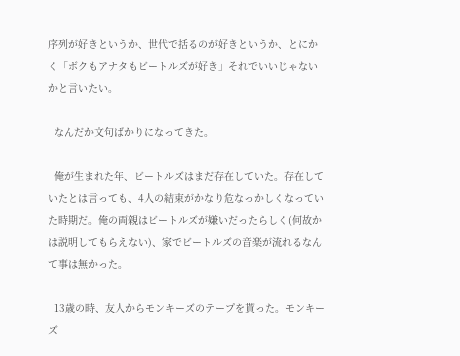序列が好きというか、世代で括るのが好きというか、とにかく「ボクもアナタもビートルズが好き」それでいいじゃないかと言いたい。

  なんだか文句ばかりになってきた。

  俺が生まれた年、ビートルズはまだ存在していた。存在していたとは言っても、4人の結束がかなり危なっかしくなっていた時期だ。俺の両親はビートルズが嫌いだったらしく(何故かは説明してもらえない)、家でビートルズの音楽が流れるなんて事は無かった。

  13歳の時、友人からモンキーズのテープを貰った。モンキーズ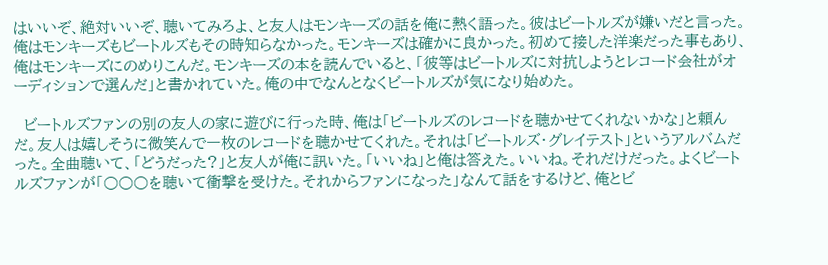はいいぞ、絶対いいぞ、聴いてみろよ、と友人はモンキーズの話を俺に熱く語った。彼はビートルズが嫌いだと言った。俺はモンキーズもビートルズもその時知らなかった。モンキーズは確かに良かった。初めて接した洋楽だった事もあり、俺はモンキーズにのめりこんだ。モンキーズの本を読んでいると、「彼等はビートルズに対抗しようとレコード会社がオーディションで選んだ」と書かれていた。俺の中でなんとなくビートルズが気になり始めた。

  ビートルズファンの別の友人の家に遊びに行った時、俺は「ビートルズのレコードを聴かせてくれないかな」と頼んだ。友人は嬉しそうに微笑んで一枚のレコードを聴かせてくれた。それは「ビートルズ・グレイテスト」というアルバムだった。全曲聴いて、「どうだった?」と友人が俺に訊いた。「いいね」と俺は答えた。いいね。それだけだった。よくビートルズファンが「○○○を聴いて衝撃を受けた。それからファンになった」なんて話をするけど、俺とビ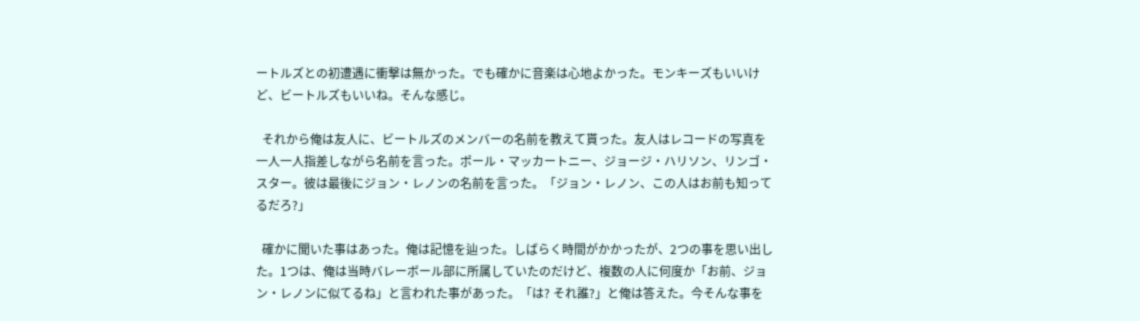ートルズとの初遭遇に衝撃は無かった。でも確かに音楽は心地よかった。モンキーズもいいけど、ビートルズもいいね。そんな感じ。

  それから俺は友人に、ビートルズのメンバーの名前を教えて貰った。友人はレコードの写真を一人一人指差しながら名前を言った。ポール・マッカートニー、ジョージ・ハリソン、リンゴ・スター。彼は最後にジョン・レノンの名前を言った。「ジョン・レノン、この人はお前も知ってるだろ?」

  確かに聞いた事はあった。俺は記憶を辿った。しばらく時間がかかったが、2つの事を思い出した。1つは、俺は当時バレーボール部に所属していたのだけど、複数の人に何度か「お前、ジョン・レノンに似てるね」と言われた事があった。「は? それ誰?」と俺は答えた。今そんな事を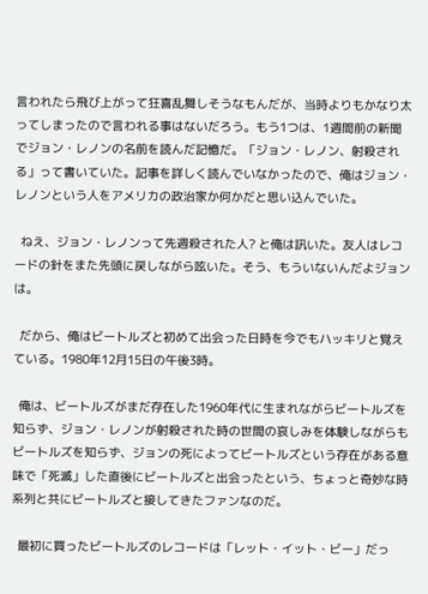言われたら飛び上がって狂喜乱舞しそうなもんだが、当時よりもかなり太ってしまったので言われる事はないだろう。もう1つは、1週間前の新聞でジョン・レノンの名前を読んだ記憶だ。「ジョン・レノン、射殺される」って書いていた。記事を詳しく読んでいなかったので、俺はジョン・レノンという人をアメリカの政治家か何かだと思い込んでいた。

  ねえ、ジョン・レノンって先週殺された人? と俺は訊いた。友人はレコードの針をまた先頭に戻しながら呟いた。そう、もういないんだよジョンは。

  だから、俺はビートルズと初めて出会った日時を今でもハッキリと覚えている。1980年12月15日の午後3時。

  俺は、ビートルズがまだ存在した1960年代に生まれながらビートルズを知らず、ジョン・レノンが射殺された時の世間の哀しみを体験しながらもビートルズを知らず、ジョンの死によってビートルズという存在がある意味で「死滅」した直後にビートルズと出会ったという、ちょっと奇妙な時系列と共にビートルズと接してきたファンなのだ。

  最初に買ったビートルズのレコードは「レット・イット・ビー」だっ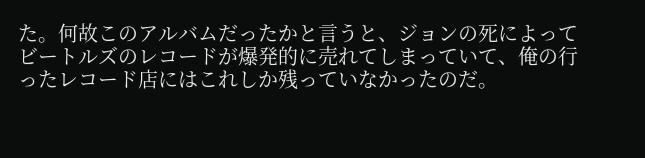た。何故このアルバムだったかと言うと、ジョンの死によってビートルズのレコードが爆発的に売れてしまっていて、俺の行ったレコード店にはこれしか残っていなかったのだ。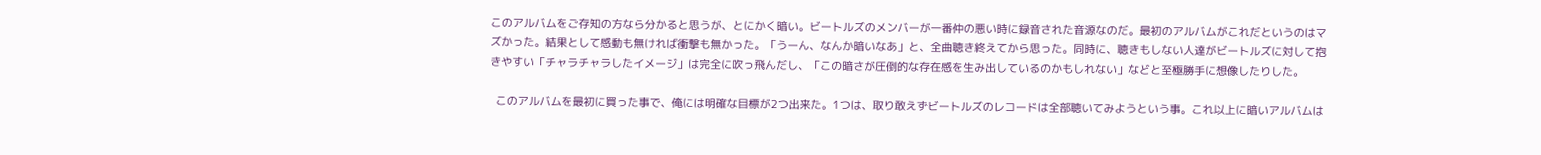このアルバムをご存知の方なら分かると思うが、とにかく暗い。ビートルズのメンバーが一番仲の悪い時に録音された音源なのだ。最初のアルバムがこれだというのはマズかった。結果として感動も無ければ衝撃も無かった。「うーん、なんか暗いなあ」と、全曲聴き終えてから思った。同時に、聴きもしない人達がビートルズに対して抱きやすい「チャラチャラしたイメージ」は完全に吹っ飛んだし、「この暗さが圧倒的な存在感を生み出しているのかもしれない」などと至極勝手に想像したりした。

  このアルバムを最初に買った事で、俺には明確な目標が2つ出来た。1つは、取り敢えずビートルズのレコードは全部聴いてみようという事。これ以上に暗いアルバムは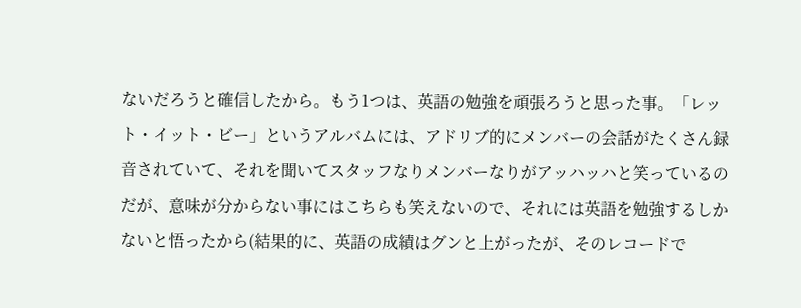ないだろうと確信したから。もう1つは、英語の勉強を頑張ろうと思った事。「レット・イット・ビー」というアルバムには、アドリブ的にメンバーの会話がたくさん録音されていて、それを聞いてスタッフなりメンバーなりがアッハッハと笑っているのだが、意味が分からない事にはこちらも笑えないので、それには英語を勉強するしかないと悟ったから(結果的に、英語の成績はグンと上がったが、そのレコードで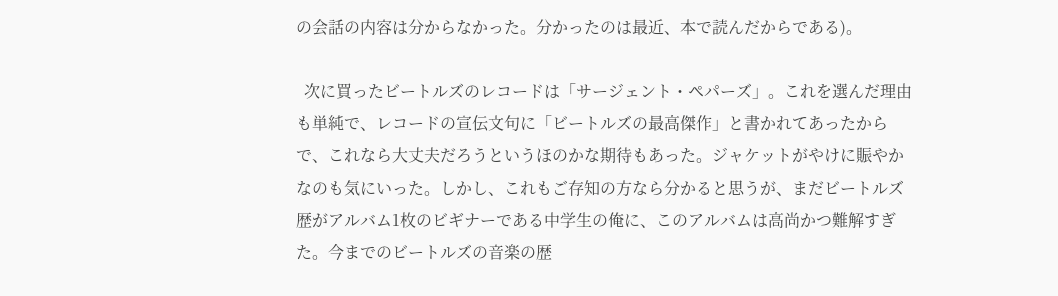の会話の内容は分からなかった。分かったのは最近、本で読んだからである)。

  次に買ったビートルズのレコードは「サージェント・ペパーズ」。これを選んだ理由も単純で、レコードの宣伝文句に「ビートルズの最高傑作」と書かれてあったからで、これなら大丈夫だろうというほのかな期待もあった。ジャケットがやけに賑やかなのも気にいった。しかし、これもご存知の方なら分かると思うが、まだビートルズ歴がアルバム1枚のビギナーである中学生の俺に、このアルバムは高尚かつ難解すぎた。今までのビートルズの音楽の歴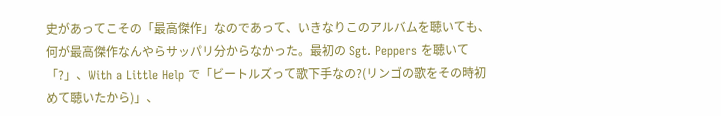史があってこその「最高傑作」なのであって、いきなりこのアルバムを聴いても、何が最高傑作なんやらサッパリ分からなかった。最初の Sgt. Peppers を聴いて「?」、With a Little Help で「ビートルズって歌下手なの?(リンゴの歌をその時初めて聴いたから)」、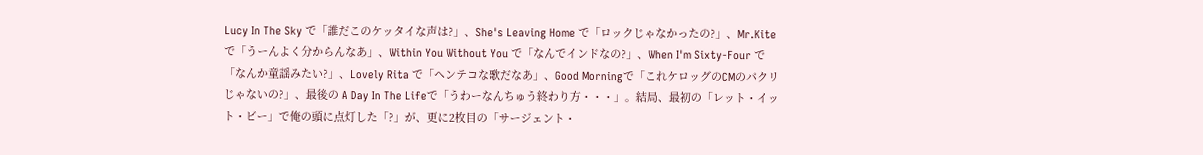Lucy In The Sky で「誰だこのケッタイな声は?」、She's Leaving Home で「ロックじゃなかったの?」、Mr.Kite で「うーんよく分からんなあ」、Within You Without You で「なんでインドなの?」、When I'm Sixty-Four で「なんか童謡みたい?」、Lovely Rita で「ヘンテコな歌だなあ」、Good Morningで「これケロッグのCMのパクリじゃないの?」、最後の A Day In The Lifeで「うわーなんちゅう終わり方・・・」。結局、最初の「レット・イット・ビー」で俺の頭に点灯した「?」が、更に2枚目の「サージェント・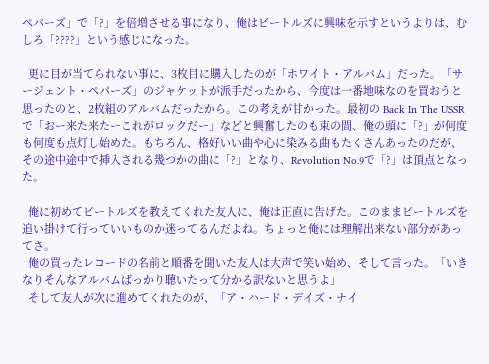ペパーズ」で「?」を倍増させる事になり、俺はビートルズに興味を示すというよりは、むしろ「????」という感じになった。

  更に目が当てられない事に、3枚目に購入したのが「ホワイト・アルバム」だった。「サージェント・ペパーズ」のジャケットが派手だったから、今度は一番地味なのを買おうと思ったのと、2枚組のアルバムだったから。この考えが甘かった。最初の Back In The USSR で「おー来た来たーこれがロックだー」などと興奮したのも束の間、俺の頭に「?」が何度も何度も点灯し始めた。もちろん、格好いい曲や心に染みる曲もたくさんあったのだが、その途中途中で挿入される幾つかの曲に「?」となり、Revolution No.9で「?」は頂点となった。

  俺に初めてビートルズを教えてくれた友人に、俺は正直に告げた。このままビートルズを追い掛けて行っていいものか迷ってるんだよね。ちょっと俺には理解出来ない部分があってさ。
  俺の買ったレコードの名前と順番を聞いた友人は大声で笑い始め、そして言った。「いきなりそんなアルバムばっかり聴いたって分かる訳ないと思うよ」
  そして友人が次に進めてくれたのが、「ア・ハード・デイズ・ナイ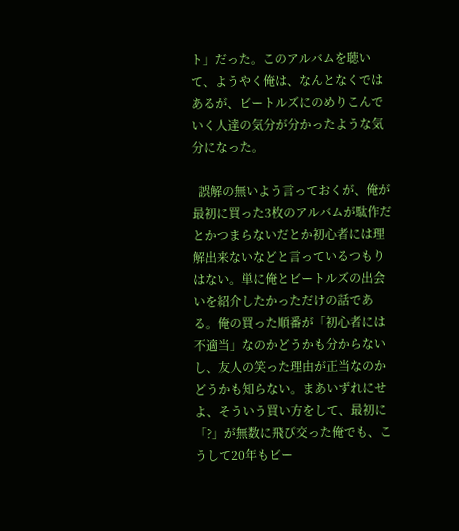ト」だった。このアルバムを聴いて、ようやく俺は、なんとなくではあるが、ビートルズにのめりこんでいく人達の気分が分かったような気分になった。

  誤解の無いよう言っておくが、俺が最初に買った3枚のアルバムが駄作だとかつまらないだとか初心者には理解出来ないなどと言っているつもりはない。単に俺とビートルズの出会いを紹介したかっただけの話である。俺の買った順番が「初心者には不適当」なのかどうかも分からないし、友人の笑った理由が正当なのかどうかも知らない。まあいずれにせよ、そういう買い方をして、最初に「?」が無数に飛び交った俺でも、こうして20年もビー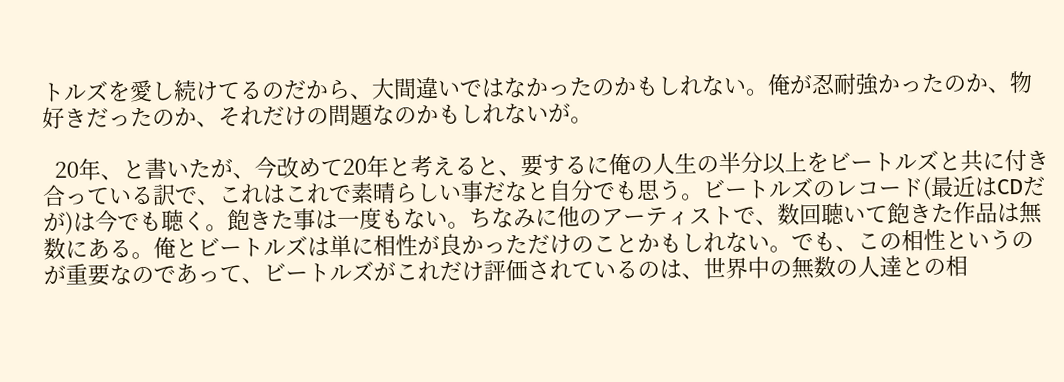トルズを愛し続けてるのだから、大間違いではなかったのかもしれない。俺が忍耐強かったのか、物好きだったのか、それだけの問題なのかもしれないが。

  20年、と書いたが、今改めて20年と考えると、要するに俺の人生の半分以上をビートルズと共に付き合っている訳で、これはこれで素晴らしい事だなと自分でも思う。ビートルズのレコード(最近はCDだが)は今でも聴く。飽きた事は一度もない。ちなみに他のアーティストで、数回聴いて飽きた作品は無数にある。俺とビートルズは単に相性が良かっただけのことかもしれない。でも、この相性というのが重要なのであって、ビートルズがこれだけ評価されているのは、世界中の無数の人達との相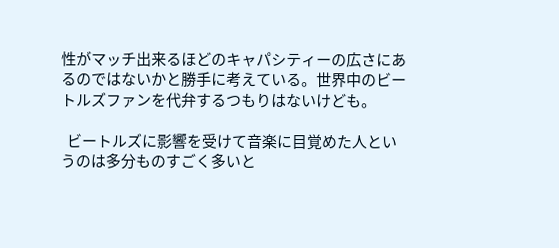性がマッチ出来るほどのキャパシティーの広さにあるのではないかと勝手に考えている。世界中のビートルズファンを代弁するつもりはないけども。

  ビートルズに影響を受けて音楽に目覚めた人というのは多分ものすごく多いと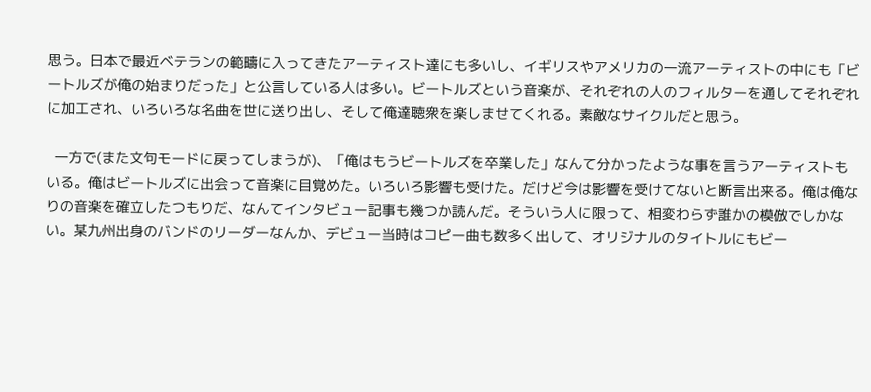思う。日本で最近ベテランの範疇に入ってきたアーティスト達にも多いし、イギリスやアメリカの一流アーティストの中にも「ビートルズが俺の始まりだった」と公言している人は多い。ビートルズという音楽が、それぞれの人のフィルターを通してそれぞれに加工され、いろいろな名曲を世に送り出し、そして俺達聴衆を楽しませてくれる。素敵なサイクルだと思う。

  一方で(また文句モードに戻ってしまうが)、「俺はもうビートルズを卒業した」なんて分かったような事を言うアーティストもいる。俺はビートルズに出会って音楽に目覚めた。いろいろ影響も受けた。だけど今は影響を受けてないと断言出来る。俺は俺なりの音楽を確立したつもりだ、なんてインタビュー記事も幾つか読んだ。そういう人に限って、相変わらず誰かの模倣でしかない。某九州出身のバンドのリーダーなんか、デビュー当時はコピー曲も数多く出して、オリジナルのタイトルにもビー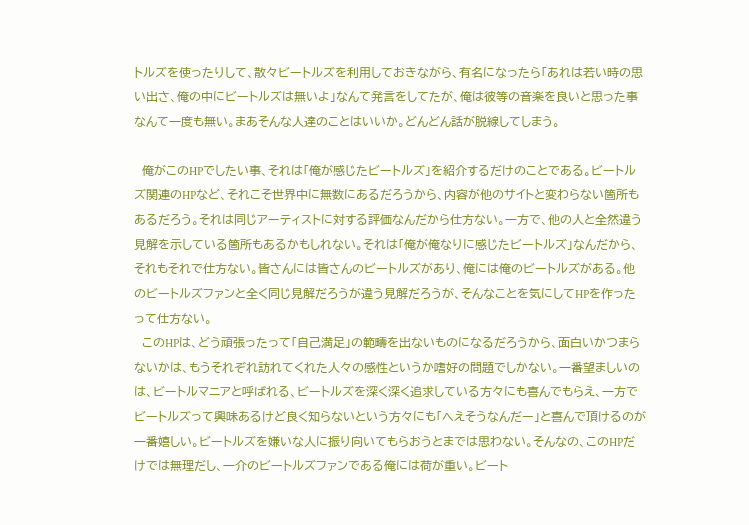トルズを使ったりして、散々ビートルズを利用しておきながら、有名になったら「あれは若い時の思い出さ、俺の中にビートルズは無いよ」なんて発言をしてたが、俺は彼等の音楽を良いと思った事なんて一度も無い。まあそんな人達のことはいいか。どんどん話が脱線してしまう。

  俺がこのHPでしたい事、それは「俺が感じたビートルズ」を紹介するだけのことである。ビートルズ関連のHPなど、それこそ世界中に無数にあるだろうから、内容が他のサイトと変わらない箇所もあるだろう。それは同じアーティストに対する評価なんだから仕方ない。一方で、他の人と全然違う見解を示している箇所もあるかもしれない。それは「俺が俺なりに感じたビートルズ」なんだから、それもそれで仕方ない。皆さんには皆さんのビートルズがあり、俺には俺のビートルズがある。他のビートルズファンと全く同じ見解だろうが違う見解だろうが、そんなことを気にしてHPを作ったって仕方ない。
  このHPは、どう頑張ったって「自己満足」の範疇を出ないものになるだろうから、面白いかつまらないかは、もうそれぞれ訪れてくれた人々の感性というか嗜好の問題でしかない。一番望ましいのは、ビートルマニアと呼ばれる、ビートルズを深く深く追求している方々にも喜んでもらえ、一方でビートルズって興味あるけど良く知らないという方々にも「へえそうなんだー」と喜んで頂けるのが一番嬉しい。ビートルズを嫌いな人に振り向いてもらおうとまでは思わない。そんなの、このHPだけでは無理だし、一介のビートルズファンである俺には荷が重い。ビート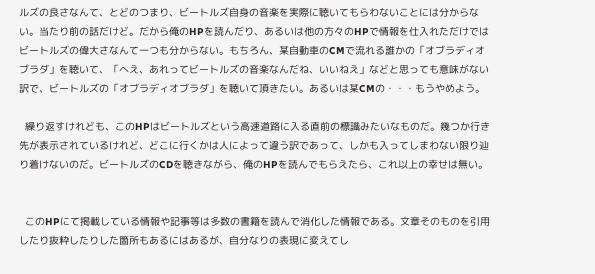ルズの良さなんて、とどのつまり、ビートルズ自身の音楽を実際に聴いてもらわないことには分からない。当たり前の話だけど。だから俺のHPを読んだり、あるいは他の方々のHPで情報を仕入れただけではビートルズの偉大さなんて一つも分からない。もちろん、某自動車のCMで流れる誰かの「オブラディオブラダ」を聴いて、「へえ、あれってビートルズの音楽なんだね、いいねえ」などと思っても意味がない訳で、ビートルズの「オブラディオブラダ」を聴いて頂きたい。あるいは某CMの・・・もうやめよう。

  繰り返すけれども、このHPはビートルズという高速道路に入る直前の標識みたいなものだ。幾つか行き先が表示されているけれど、どこに行くかは人によって違う訳であって、しかも入ってしまわない限り辿り着けないのだ。ビートルズのCDを聴きながら、俺のHPを読んでもらえたら、これ以上の幸せは無い。


  このHPにて掲載している情報や記事等は多数の書籍を読んで消化した情報である。文章そのものを引用したり抜粋したりした箇所もあるにはあるが、自分なりの表現に変えてし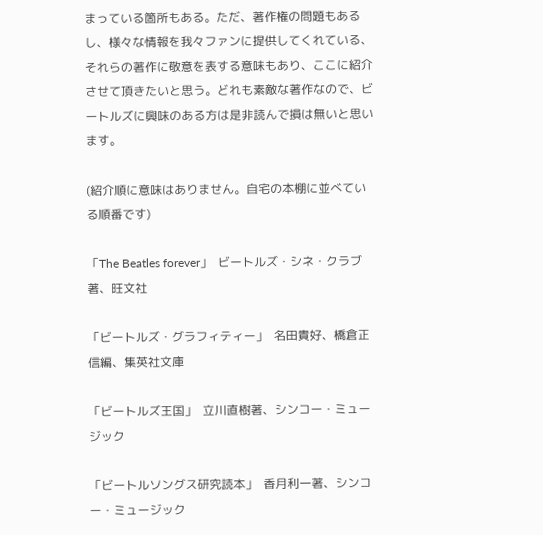まっている箇所もある。ただ、著作権の問題もあるし、様々な情報を我々ファンに提供してくれている、それらの著作に敬意を表する意味もあり、ここに紹介させて頂きたいと思う。どれも素敵な著作なので、ビートルズに興味のある方は是非読んで損は無いと思います。

(紹介順に意味はありません。自宅の本棚に並べている順番です)

「The Beatles forever」  ビートルズ・シネ・クラブ著、旺文社

「ビートルズ・グラフィティー」  名田貴好、橋倉正信編、集英社文庫

「ビートルズ王国」  立川直樹著、シンコー・ミュージック

「ビートルソングス研究読本」  香月利一著、シンコー・ミュージック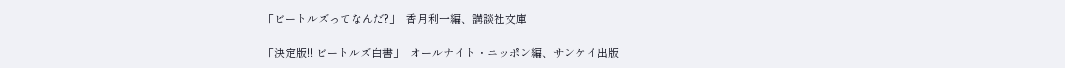「ビートルズってなんだ?」  香月利一編、講談社文庫

「決定版!! ビートルズ白書」  オールナイト・ニッポン編、サンケイ出版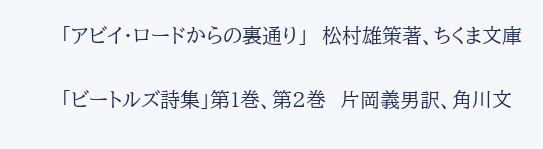「アビイ・ロードからの裏通り」  松村雄策著、ちくま文庫

「ビートルズ詩集」第1巻、第2巻  片岡義男訳、角川文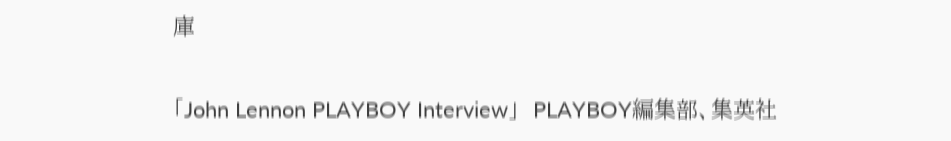庫

「John Lennon PLAYBOY Interview」  PLAYBOY編集部、集英社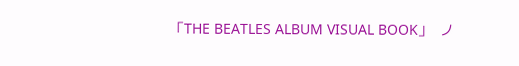「THE BEATLES ALBUM VISUAL BOOK」  ノ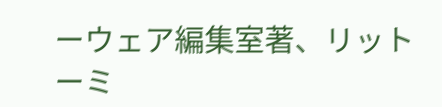ーウェア編集室著、リットーミ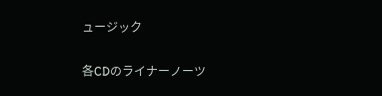ュージック

各CDのライナーノーツ